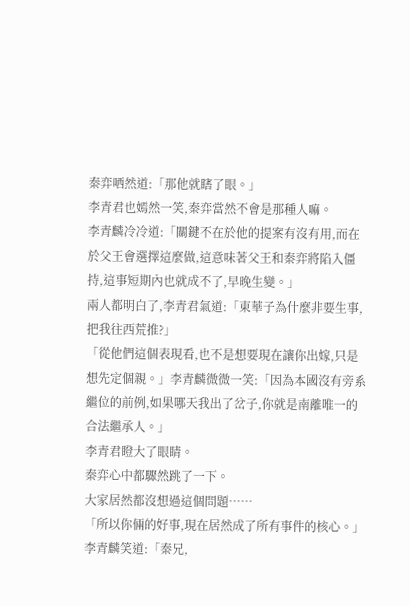秦弈哂然道:「那他就瞎了眼。」
李青君也嫣然一笑,秦弈當然不會是那種人嘛。
李青麟冷冷道:「關鍵不在於他的提案有沒有用,而在於父王會選擇這麼做,這意味著父王和秦弈將陷入僵持,這事短期內也就成不了,早晚生變。」
兩人都明白了,李青君氣道:「東華子為什麼非要生事,把我往西荒推?」
「從他們這個表現看,也不是想要現在讓你出嫁,只是想先定個親。」李青麟微微一笑:「因為本國沒有旁系繼位的前例,如果哪天我出了岔子,你就是南離唯一的合法繼承人。」
李青君瞪大了眼睛。
秦弈心中都驟然跳了一下。
大家居然都沒想過這個問題……
「所以你倆的好事,現在居然成了所有事件的核心。」李青麟笑道:「秦兄,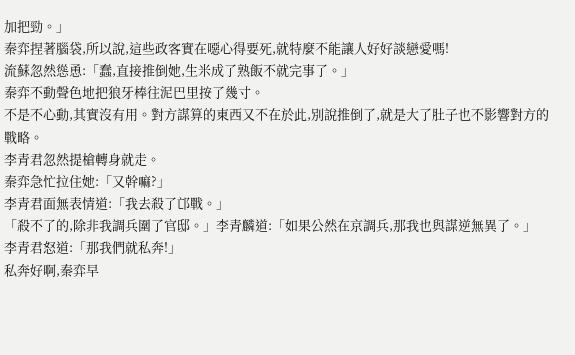加把勁。」
秦弈捏著腦袋,所以說,這些政客實在噁心得要死,就特麼不能讓人好好談戀愛嗎!
流蘇忽然慫恿:「蠢,直接推倒她,生米成了熟飯不就完事了。」
秦弈不動聲色地把狼牙棒往泥巴里按了幾寸。
不是不心動,其實沒有用。對方謀算的東西又不在於此,別說推倒了,就是大了肚子也不影響對方的戰略。
李青君忽然提槍轉身就走。
秦弈急忙拉住她:「又幹嘛?」
李青君面無表情道:「我去殺了邙戰。」
「殺不了的,除非我調兵圍了官邸。」李青麟道:「如果公然在京調兵,那我也與謀逆無異了。」
李青君怒道:「那我們就私奔!」
私奔好啊,秦弈早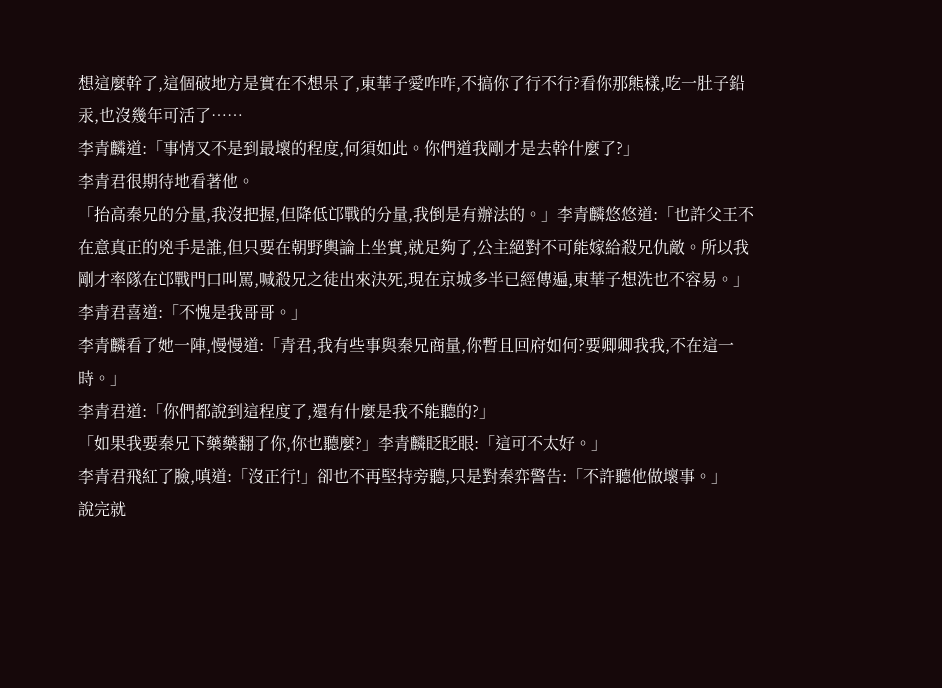想這麼幹了,這個破地方是實在不想呆了,東華子愛咋咋,不搞你了行不行?看你那熊樣,吃一肚子鉛汞,也沒幾年可活了……
李青麟道:「事情又不是到最壞的程度,何須如此。你們道我剛才是去幹什麼了?」
李青君很期待地看著他。
「抬高秦兄的分量,我沒把握,但降低邙戰的分量,我倒是有辦法的。」李青麟悠悠道:「也許父王不在意真正的兇手是誰,但只要在朝野輿論上坐實,就足夠了,公主絕對不可能嫁給殺兄仇敵。所以我剛才率隊在邙戰門口叫罵,喊殺兄之徒出來決死,現在京城多半已經傳遍,東華子想洗也不容易。」
李青君喜道:「不愧是我哥哥。」
李青麟看了她一陣,慢慢道:「青君,我有些事與秦兄商量,你暫且回府如何?要卿卿我我,不在這一時。」
李青君道:「你們都說到這程度了,還有什麼是我不能聽的?」
「如果我要秦兄下藥藥翻了你,你也聽麼?」李青麟眨眨眼:「這可不太好。」
李青君飛紅了臉,嗔道:「沒正行!」卻也不再堅持旁聽,只是對秦弈警告:「不許聽他做壞事。」
說完就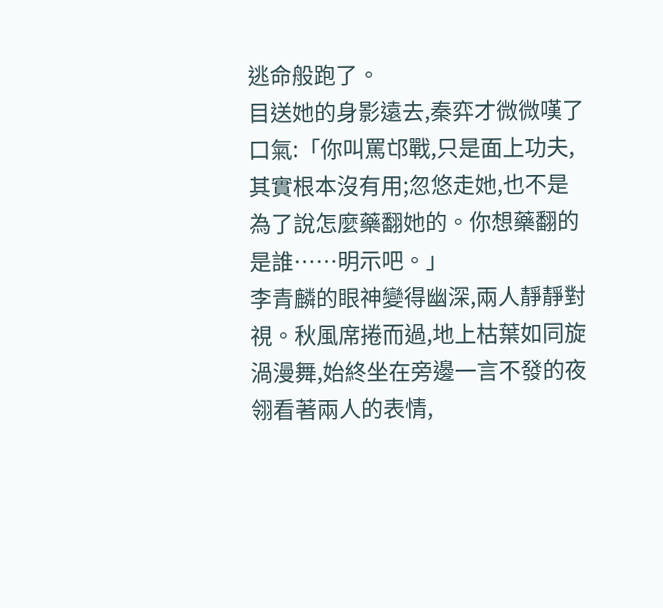逃命般跑了。
目送她的身影遠去,秦弈才微微嘆了口氣:「你叫罵邙戰,只是面上功夫,其實根本沒有用;忽悠走她,也不是為了說怎麼藥翻她的。你想藥翻的是誰……明示吧。」
李青麟的眼神變得幽深,兩人靜靜對視。秋風席捲而過,地上枯葉如同旋渦漫舞,始終坐在旁邊一言不發的夜翎看著兩人的表情,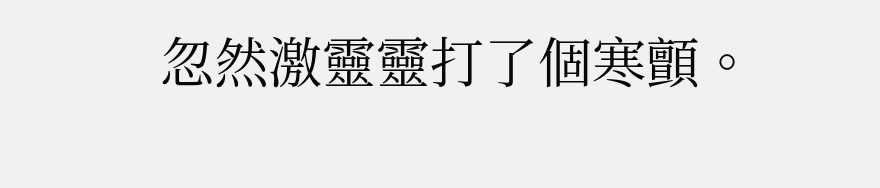忽然激靈靈打了個寒顫。